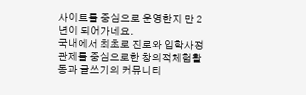사이트를 중심으로 운영한지 만 2년이 되어가네요.
국내에서 최초로 진로와 입학사정관제를 중심으로한 창의적체험활동과 글쓰기의 커뮤니티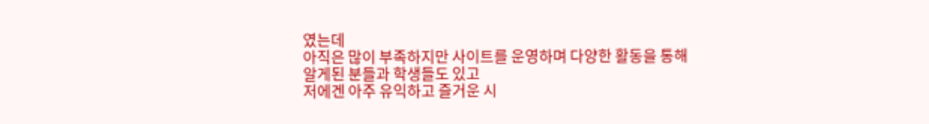였는데
아직은 많이 부족하지만 사이트를 운영하며 다양한 활동을 통해 알게된 분들과 학생들도 있고
저에겐 아주 유익하고 즐거운 시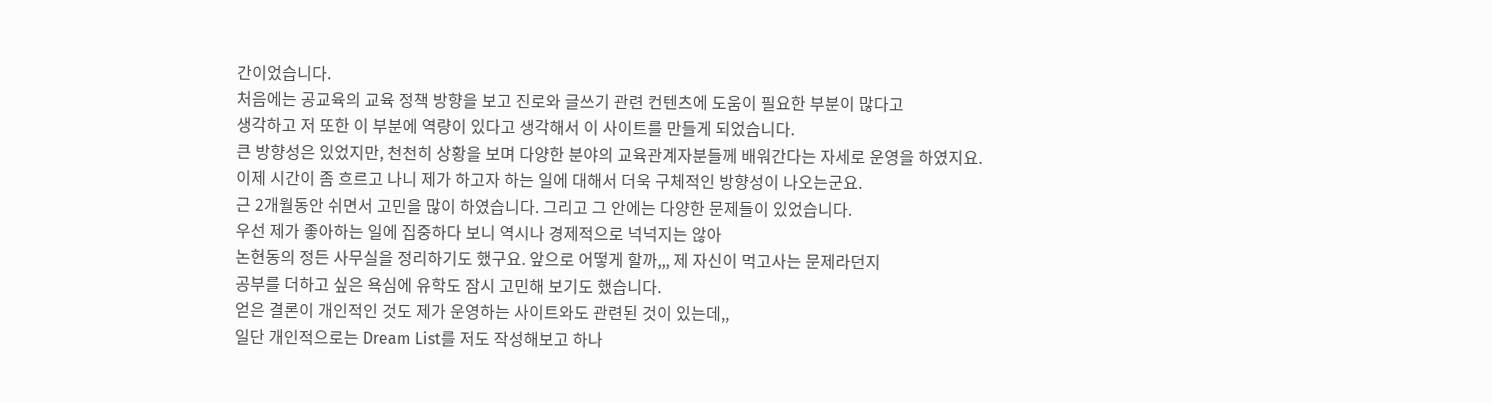간이었습니다.
처음에는 공교육의 교육 정책 방향을 보고 진로와 글쓰기 관련 컨텐츠에 도움이 필요한 부분이 많다고
생각하고 저 또한 이 부분에 역량이 있다고 생각해서 이 사이트를 만들게 되었습니다.
큰 방향성은 있었지만, 천천히 상황을 보며 다양한 분야의 교육관계자분들께 배워간다는 자세로 운영을 하였지요.
이제 시간이 좀 흐르고 나니 제가 하고자 하는 일에 대해서 더욱 구체적인 방향성이 나오는군요.
근 2개월동안 쉬면서 고민을 많이 하였습니다. 그리고 그 안에는 다양한 문제들이 있었습니다.
우선 제가 좋아하는 일에 집중하다 보니 역시나 경제적으로 넉넉지는 않아
논현동의 정든 사무실을 정리하기도 했구요. 앞으로 어떻게 할까,,, 제 자신이 먹고사는 문제라던지
공부를 더하고 싶은 욕심에 유학도 잠시 고민해 보기도 했습니다.
얻은 결론이 개인적인 것도 제가 운영하는 사이트와도 관련된 것이 있는데,,
일단 개인적으로는 Dream List를 저도 작성해보고 하나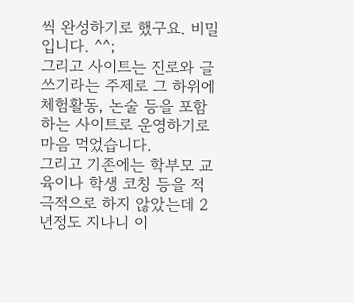씩 완성하기로 했구요. 비밀입니다. ^^;
그리고 사이트는 진로와 글쓰기라는 주제로 그 하위에 체험활동, 논술 등을 포함하는 사이트로 운영하기로 마음 먹었습니다.
그리고 기존에는 학부모 교육이나 학생 코칭 등을 적극적으로 하지 않았는데 2년정도 지나니 이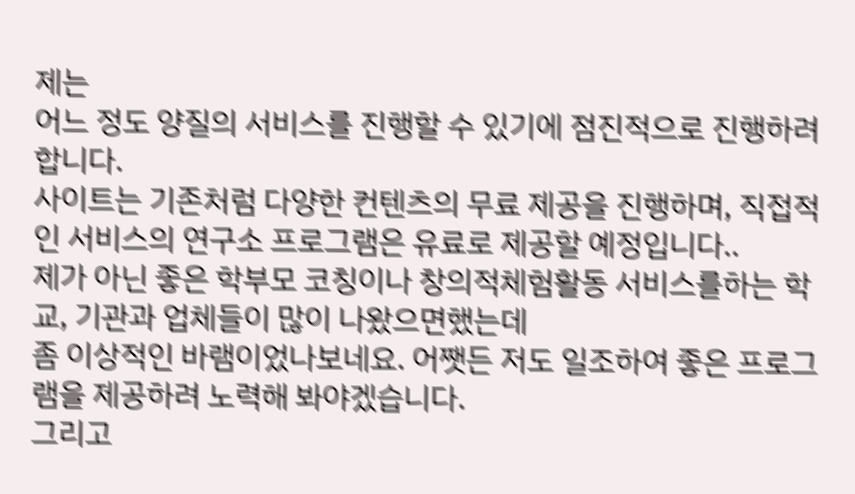제는
어느 정도 양질의 서비스를 진행할 수 있기에 점진적으로 진행하려 합니다.
사이트는 기존처럼 다양한 컨텐츠의 무료 제공을 진행하며, 직접적인 서비스의 연구소 프로그램은 유료로 제공할 예정입니다..
제가 아닌 좋은 학부모 코칭이나 창의적체험활동 서비스를하는 학교, 기관과 업체들이 많이 나왔으면했는데
좀 이상적인 바램이었나보네요. 어쨋든 저도 일조하여 좋은 프로그램을 제공하려 노력해 봐야겠습니다.
그리고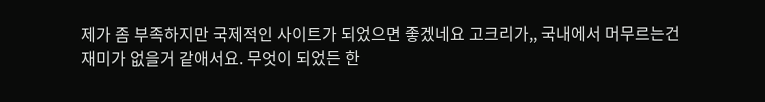제가 좀 부족하지만 국제적인 사이트가 되었으면 좋겠네요 고크리가,, 국내에서 머무르는건
재미가 없을거 같애서요. 무엇이 되었든 한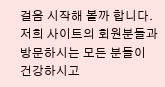걸음 시작해 볼까 합니다.
저희 사이트의 회원분들과 방문하시는 모든 분들이 건강하시고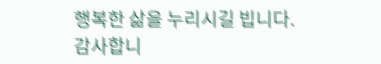행복한 삶을 누리시길 빕니다.
감사합니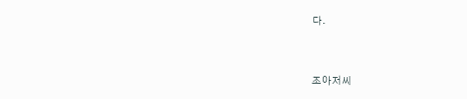다.



조아저씨